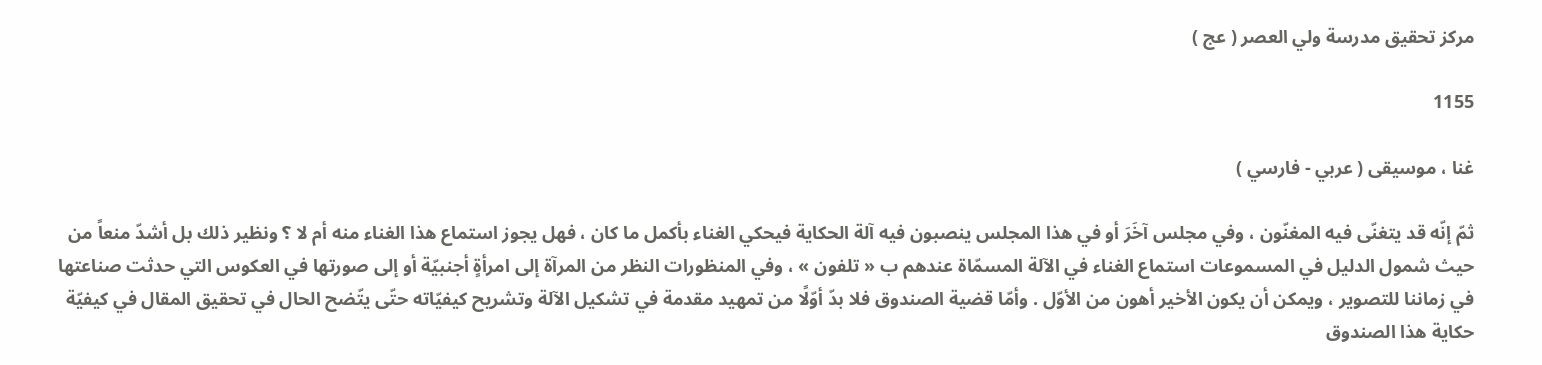مركز تحقيق مدرسة ولي العصر ( عج )

1155

غنا ، موسيقى ( عربي - فارسي )

ثمّ إنّه قد يتغنّى فيه المغنّون ، وفي مجلس آخَرَ أو في هذا المجلس ينصبون فيه آلة الحكاية فيحكي الغناء بأكمل ما كان ، فهل يجوز استماع هذا الغناء منه أم لا ؟ ونظير ذلك بل أشدّ منعاً من حيث شمول الدليل في المسموعات استماع الغناء في الآلة المسمّاة عندهم ب « تلفون » ، وفي المنظورات النظر من المرآة إلى امرأةٍ أجنبيّة أو إلى صورتها في العكوس التي حدثت صناعتها في زماننا للتصوير ، ويمكن أن يكون الأخير أهون من الأوّل . وأمّا قضية الصندوق فلا بدّ أوّلًا من تمهيد مقدمة في تشكيل الآلة وتشريح كيفيّاته حتّى يتّضح الحال في تحقيق المقال في كيفيّة حكاية هذا الصندوق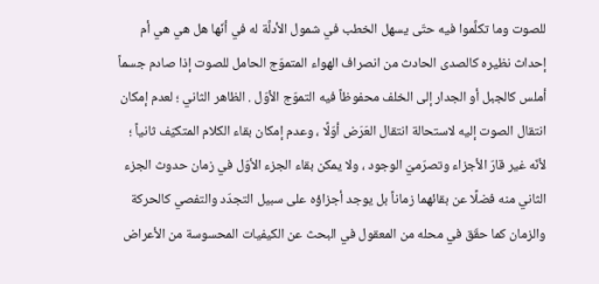للصوت وما تكلَّموا فيه حتّى يسهل الخطب في شمول الأدلَّة له في أنّها هل هي هي أم إحداث نظيره كالصدى الحادث من انصراف الهواء المتموّج الحامل للصوت إذا صادم جسماً أملس كالجبل أو الجدار إلى الخلف محفوظاً فيه التموّج الأوّل . الظاهر الثاني ؛ لعدم إمكان انتقال الصوت إليه لاستحالة انتقال العَرَض أوّلًا ، وعدم إمكان بقاء الكلام المتكيّف ثانياً ؛ لأنّه غير قارّ الأجزاء وتصرّميّ الوجود ، ولا يمكن بقاء الجزء الأوّل في زمان حدوث الجزء الثاني منه فضلًا عن بقائهما زماناً بل يوجد أجزاؤه على سبيل التجدّد والتفصي كالحركة والزمان كما حقّق في محله من المعقول في البحث عن الكيفيات المحسوسة من الأعراض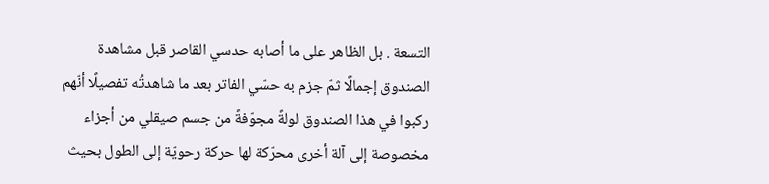التسعة . بل الظاهر على ما أصابه حدسي القاصر قبل مشاهدة الصندوق إجمالًا ثمّ جزم به حسّي الفاتر بعد ما شاهدتُه تفصيلًا أنّهم ركبوا في هذا الصندوق لولةً مجوّفةً من جسم صيقلي من أجزاء مخصوصة إلى آلة أخرى محرّكة لها حركة رحويّة إلى الطول بحيث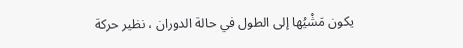يكون مَشْيُها إلى الطول في حالة الدوران ، نظير حركة